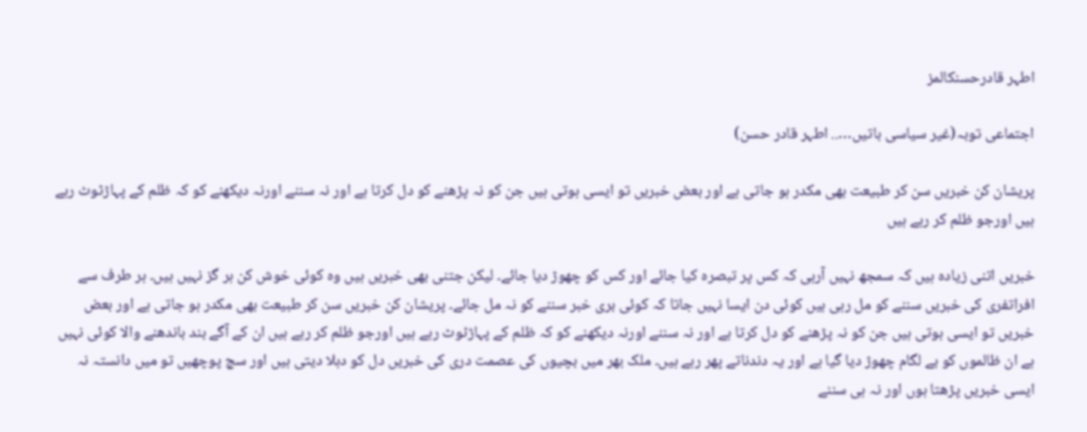اطہر قادرحسنکالمز

اجتماعی توبہ(غیر سیاسی باتیں….. اطہر قادر حسن)

پریشان کن خبریں سن کر طبیعت بھی مکدر ہو جاتی ہے اور بعض خبریں تو ایسی ہوتی ہیں جن کو نہ پڑھنے کو دل کرتا ہے اور نہ سننے اورنہ دیکھنے کو کہ ظلم کے پہاڑٹوٹ رہے ہیں اورجو ظلم کر رہے ہیں

خبریں اتنی زیادہ ہیں کہ سمجھ نہیں آرہی کہ کس پر تبصرہ کیا جائے اور کس کو چھوڑ دیا جائے۔ لیکن جتنی بھی خبریں ہیں وہ کوئی خوش کن ہر گز نہیں ہیں۔ ہر طرف سے افراتفری کی خبریں سننے کو مل رہی ہیں کوئی دن ایسا نہیں جاتا کہ کوئی بری خبر سننے کو نہ مل جائے۔ پریشان کن خبریں سن کر طبیعت بھی مکدر ہو جاتی ہے اور بعض خبریں تو ایسی ہوتی ہیں جن کو نہ پڑھنے کو دل کرتا ہے اور نہ سننے اورنہ دیکھنے کو کہ ظلم کے پہاڑٹوٹ رہے ہیں اورجو ظلم کر رہے ہیں ان کے آگے بند باندھنے والا کوئی نہیں ہے ان ظالموں کو بے لگام چھوڑ دیا گیا ہے اور یہ دندناتے پھر رہے ہیں۔ ملک بھر میں بچیوں کی عصمت دری کی خبریں دل کو دہلا دیتی ہیں اور سچ پوچھیں تو میں دانستہ نہ ایسی خبریں پڑھتا ہوں اور نہ ہی سننے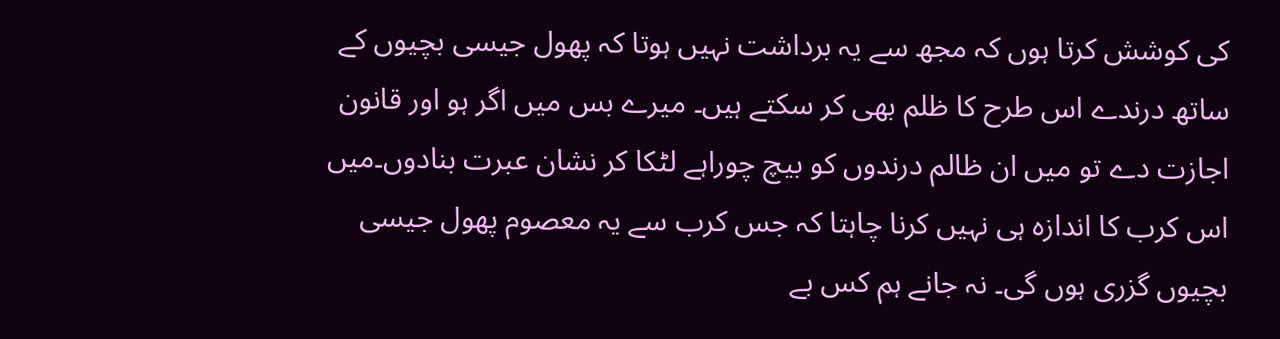کی کوشش کرتا ہوں کہ مجھ سے یہ برداشت نہیں ہوتا کہ پھول جیسی بچیوں کے ساتھ درندے اس طرح کا ظلم بھی کر سکتے ہیں۔ میرے بس میں اگر ہو اور قانون اجازت دے تو میں ان ظالم درندوں کو بیچ چوراہے لٹکا کر نشان عبرت بنادوں۔میں اس کرب کا اندازہ ہی نہیں کرنا چاہتا کہ جس کرب سے یہ معصوم پھول جیسی بچیوں گزری ہوں گی۔ نہ جانے ہم کس بے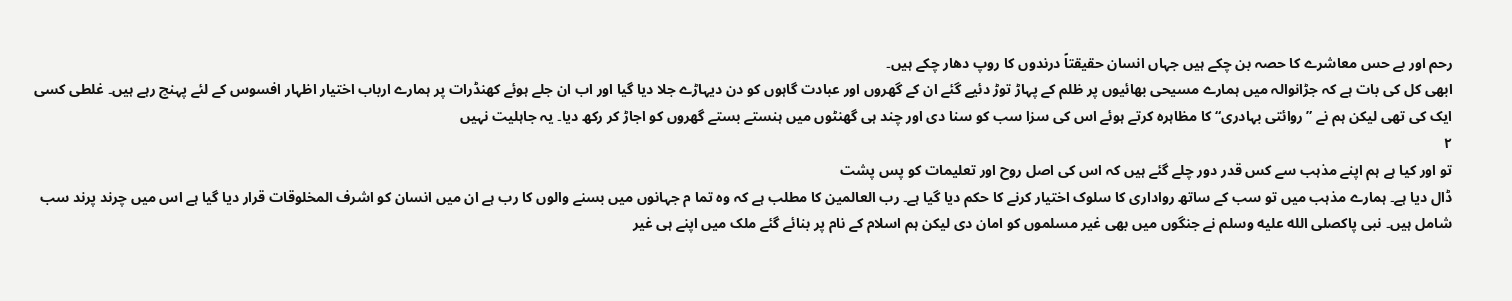رحم اور بے حس معاشرے کا حصہ بن چکے ہیں جہاں انسان حقیقتاً درندوں کا روپ دھار چکے ہیں۔
ابھی کل کی بات ہے کہ جڑانوالہ میں ہمارے مسیحی بھائیوں پر ظلم کے پہاڑ توڑ دئیے گئے ان کے گھروں اور عبادت گاہوں کو دن دیہاڑے جلا دیا گیا اور اب ان جلے ہوئے کھنڈرات پر ہمارے ارباب اختیار اظہار افسوس کے لئے پہنچ رہے ہیں۔ غلطی کسی ایک کی تھی لیکن ہم نے ”روائتی بہادری“ کا مظاہرہ کرتے ہوئے اس کی سزا سب کو سنا دی اور چند ہی گھنٹوں میں ہنستے بستے گھروں کو اجاڑ کر رکھ دیا۔ یہ جاہلیت نہیں
۲
تو اور کیا ہے ہم اپنے مذہب سے کس قدر دور چلے گئے ہیں کہ اس کی اصل روح اور تعلیمات کو پس پشت
ڈال دیا ہے۔ ہمارے مذہب میں تو سب کے ساتھ رواداری کا سلوک اختیار کرنے کا حکم دیا گیا ہے۔ رب العالمین کا مطلب ہے کہ وہ تما م جہانوں میں بسنے والوں کا رب ہے ان میں انسان کو اشرف المخلوقات قرار دیا گیا ہے اس میں چرند پرند سب شامل ہیں۔ نبی پاکصلى الله عليه وسلم نے جنگوں میں بھی غیر مسلموں کو امان دی لیکن ہم اسلام کے نام پر بنائے گئے ملک میں اپنے ہی غیر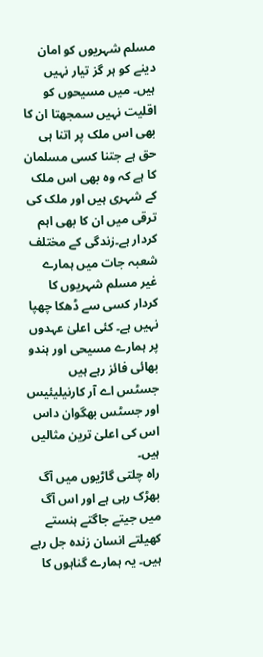مسلم شہریوں کو امان دینے کو ہر گز تیار نہیں ہیں۔ میں مسیحوں کو اقلیت نہیں سمجھتا ان کا بھی اس ملک پر اتنا ہی حق ہے جتنا کسی مسلمان کا ہے کہ وہ بھی اس ملک کے شہری ہیں اور ملک کی ترقی میں ان کا بھی اہم کردار ہے۔زندگی کے مختلف شعبہ جات میں ہمارے غیر مسلم شہریوں کا کردار کسی سے ڈھکا چھپا نہیں ہے۔ کئی اعلیٰ عہدوں پر ہمارے مسیحی اور ہندو بھائی فائز رہے ہیں جسٹس اے آر کارنیلیئیس اور جسٹس بھگوان داس اس کی اعلیٰ ترین مثالیں ہیں۔
راہ چلتی گاڑیوں میں آگ بھڑک رہی ہے اور اس آگ میں جیتے جاگتے ہنستے کھیلتے انسان زندہ جل رہے ہیں۔ یہ ہمارے گناہوں کا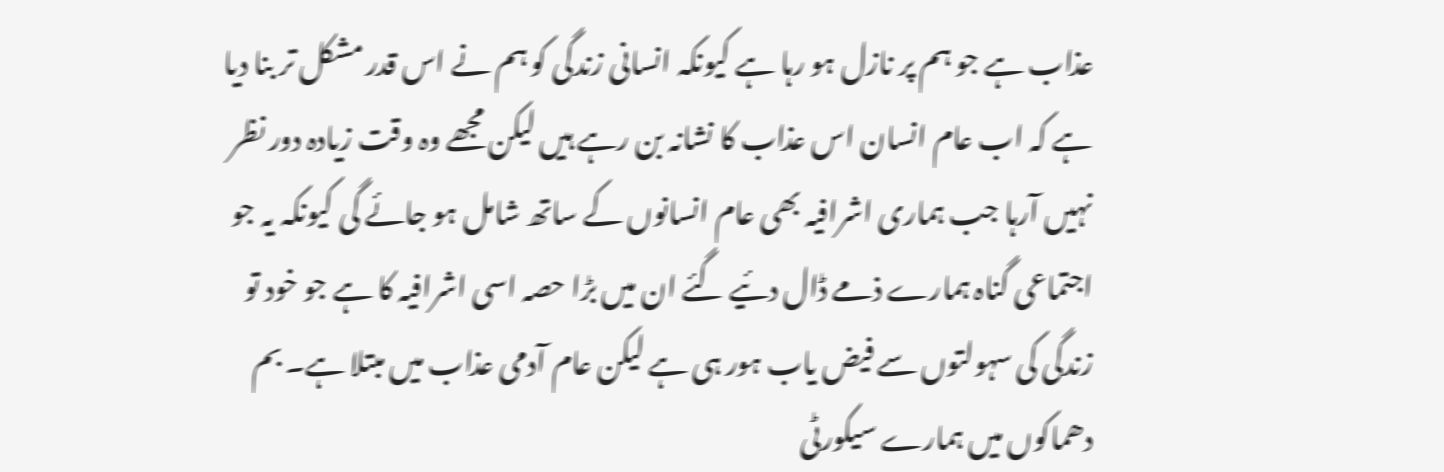عذاب ہے جو ہم پر نازل ہو رہا ہے کیونکہ انسانی زندگی کو ہم نے اس قدر مشکل تر بنا دیا ہے کہ اب عام انسان اس عذاب کا نشانہ بن رہے ہیں لیکن مجھے وہ وقت زیادہ دور نظر نہیں آرہا جب ہماری اشرافیہ بھی عام انسانوں کے ساتھ شامل ہو جائے گی کیونکہ یہ جو اجتماعی گناہ ہمارے ذمے ڈال دئیے گئے ان میں بڑا حصہ اسی اشرافیہ کا ہے جو خود تو زندگی کی سہولتوں سے فیض یاب ہور ہی ہے لیکن عام آدمی عذاب میں مبتلا ہے۔ بم دھماکوں میں ہمارے سیکورٹی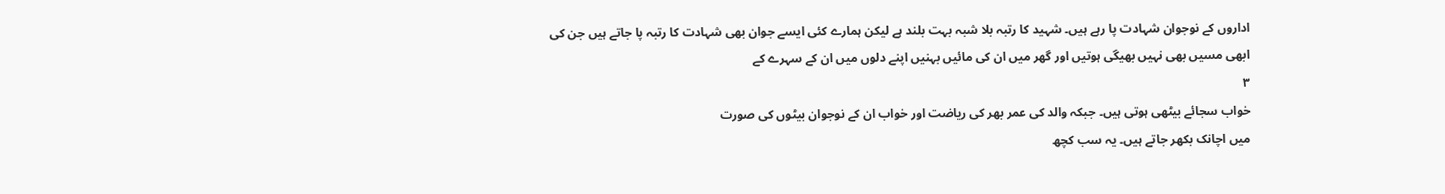اداروں کے نوجوان شہادت پا رہے ہیں۔ شہید کا رتبہ بلا شبہ بہت بلند ہے لیکن ہمارے کئی ایسے جوان بھی شہادت کا رتبہ پا جاتے ہیں جن کی ابھی مسیں بھی نہیں بھیگی ہوتیں اور گھر میں ان کی مائیں بہنیں اپنے دلوں میں ان کے سہرے کے
۳
خواب سجائے بیٹھی ہوتی ہیں۔ جبکہ والد کی عمر بھر کی ریاضت اور خواب ان کے نوجوان بیٹوں کی صورت
میں اچانک بکھر جاتے ہیں۔ یہ سب کچھ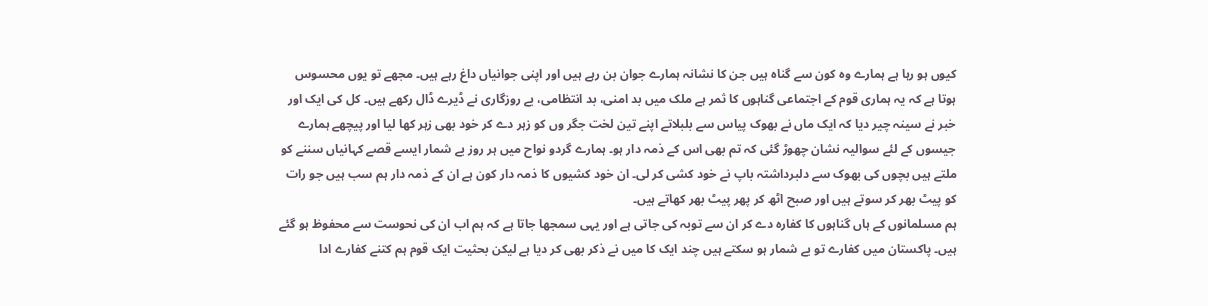کیوں ہو رہا ہے ہمارے وہ کون سے گناہ ہیں جن کا نشانہ ہمارے جوان بن رہے ہیں اور اپنی جوانیاں داغ رہے ہیں۔ مجھے تو یوں محسوس ہوتا ہے کہ یہ ہماری قوم کے اجتماعی گناہوں کا ثمر ہے ملک میں بد امنی، بد انتظامی، بے روزگاری نے ڈیرے ڈال رکھے ہیں۔ کل کی ایک اور خبر نے سینہ چیر دیا کہ ایک ماں نے بھوک پیاس سے بلبلاتے اپنے تین لخت جگر وں کو زہر دے کر خود بھی زہر کھا لیا اور پیچھے ہمارے جیسوں کے لئے سوالیہ نشان چھوڑ گئی کہ تم بھی اس کے ذمہ دار ہو۔ ہمارے گردو نواح میں ہر روز بے شمار ایسے قصے کہانیاں سننے کو ملتے ہیں بچوں کی بھوک سے دلبرداشتہ باپ نے خود کشی کر لی۔ ان خود کشیوں کا ذمہ دار کون ہے ان کے ذمہ دار ہم سب ہیں جو رات کو پیٹ بھر کر سوتے ہیں اور صبح اٹھ کر پھر پیٹ بھر کھاتے ہیں۔
ہم مسلمانوں کے ہاں گناہوں کا کفارہ دے کر ان سے توبہ کی جاتی ہے اور یہی سمجھا جاتا ہے کہ ہم اب ان کی نحوست سے محفوظ ہو گئے ہیں۔ پاکستان میں کفارے تو بے شمار ہو سکتے ہیں چند ایک کا میں نے ذکر بھی کر دیا ہے لیکن بحثیت ایک قوم ہم کتنے کفارے ادا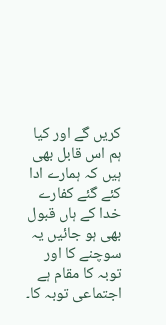کریں گے اور کیا ہم اس قابل بھی ہیں کہ ہمارے ادا کئے گئے کفارے خدا کے ہاں قبول بھی ہو جائیں یہ سوچنے کا اور توبہ کا مقام ہے اجتماعی توبہ کا۔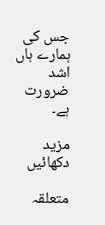جس کی ہمارے ہاں اشد ضرورت ہے۔

مزید دکھائیں

متعلقہ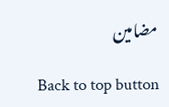مضامین

Back to top button